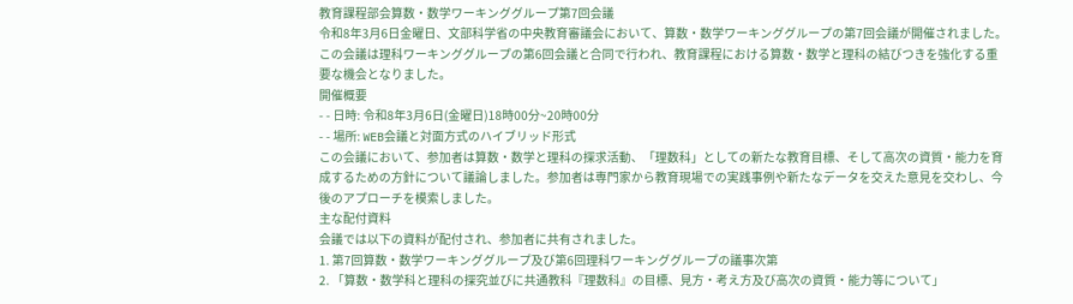教育課程部会算数・数学ワーキンググループ第7回会議
令和8年3月6日金曜日、文部科学省の中央教育審議会において、算数・数学ワーキンググループの第7回会議が開催されました。この会議は理科ワーキンググループの第6回会議と合同で行われ、教育課程における算数・数学と理科の結びつきを強化する重要な機会となりました。
開催概要
- - 日時: 令和8年3月6日(金曜日)18時00分~20時00分
- - 場所: WEB会議と対面方式のハイブリッド形式
この会議において、参加者は算数・数学と理科の探求活動、「理数科」としての新たな教育目標、そして高次の資質・能力を育成するための方針について議論しました。参加者は専門家から教育現場での実践事例や新たなデータを交えた意見を交わし、今後のアプローチを模索しました。
主な配付資料
会議では以下の資料が配付され、参加者に共有されました。
1. 第7回算数・数学ワーキンググループ及び第6回理科ワーキンググループの議事次第
2. 「算数・数学科と理科の探究並びに共通教科『理数科』の目標、見方・考え方及び高次の資質・能力等について」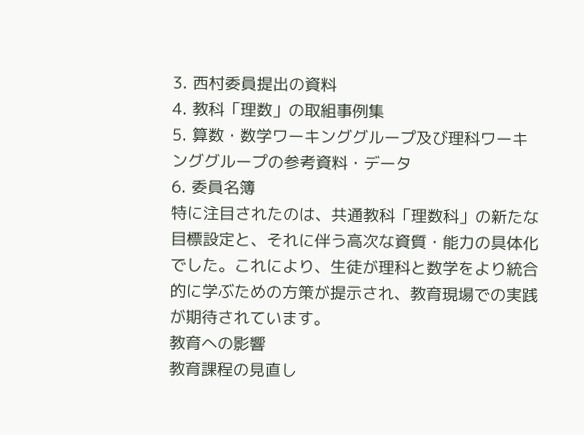3. 西村委員提出の資料
4. 教科「理数」の取組事例集
5. 算数・数学ワーキンググループ及び理科ワーキンググループの参考資料・データ
6. 委員名簿
特に注目されたのは、共通教科「理数科」の新たな目標設定と、それに伴う高次な資質・能力の具体化でした。これにより、生徒が理科と数学をより統合的に学ぶための方策が提示され、教育現場での実践が期待されています。
教育への影響
教育課程の見直し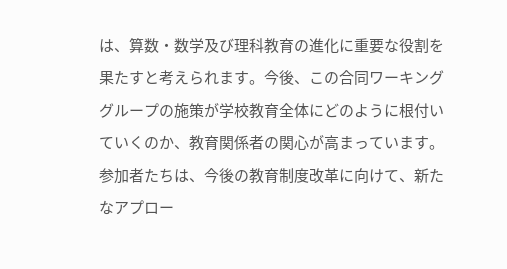は、算数・数学及び理科教育の進化に重要な役割を果たすと考えられます。今後、この合同ワーキンググループの施策が学校教育全体にどのように根付いていくのか、教育関係者の関心が高まっています。参加者たちは、今後の教育制度改革に向けて、新たなアプロー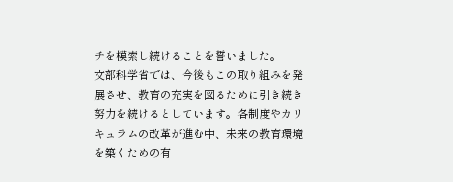チを模索し続けることを誓いました。
文部科学省では、今後もこの取り組みを発展させ、教育の充実を図るために引き続き努力を続けるとしています。各制度やカリキュラムの改革が進む中、未来の教育環境を築くための有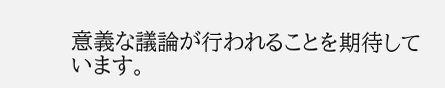意義な議論が行われることを期待しています。